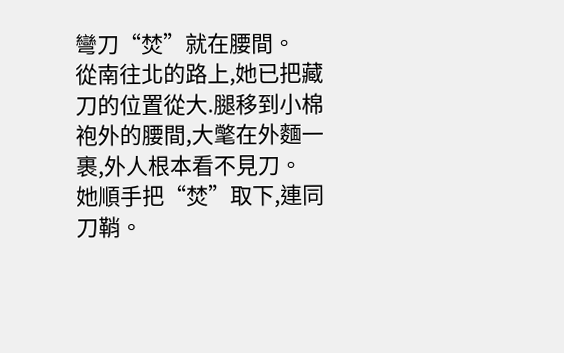彎刀“焚”就在腰間。
從南往北的路上,她已把藏刀的位置從大.腿移到小棉袍外的腰間,大氅在外麵一裹,外人根本看不見刀。
她順手把“焚”取下,連同刀鞘。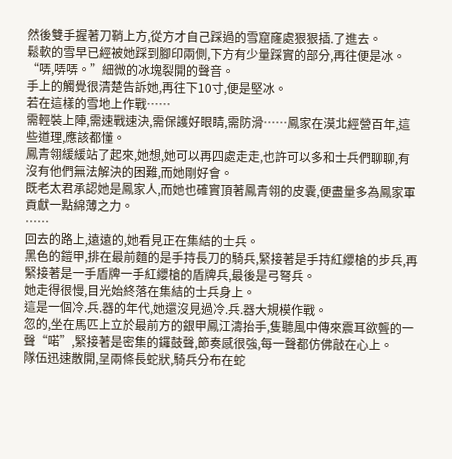然後雙手握著刀鞘上方,從方才自己踩過的雪窟窿處狠狠插.了進去。
鬆軟的雪早已經被她踩到腳印兩側,下方有少量踩實的部分,再往便是冰。
“哢,哢哢。”細微的冰塊裂開的聲音。
手上的觸覺很清楚告訴她,再往下10寸,便是堅冰。
若在這樣的雪地上作戰……
需輕裝上陣,需速戰速決,需保護好眼睛,需防滑……鳳家在漠北經營百年,這些道理,應該都懂。
鳳青翎緩緩站了起來,她想,她可以再四處走走,也許可以多和士兵們聊聊,有沒有他們無法解決的困難,而她剛好會。
既老太君承認她是鳳家人,而她也確實頂著鳳青翎的皮囊,便盡量多為鳳家軍貢獻一點綿薄之力。
……
回去的路上,遠遠的,她看見正在集結的士兵。
黑色的鎧甲,排在最前麵的是手持長刀的騎兵,緊接著是手持紅纓槍的步兵,再緊接著是一手盾牌一手紅纓槍的盾牌兵,最後是弓弩兵。
她走得很慢,目光始終落在集結的士兵身上。
這是一個冷.兵.器的年代,她還沒見過冷.兵.器大規模作戰。
忽的,坐在馬匹上立於最前方的銀甲鳳江濤抬手,隻聽風中傳來震耳欲聾的一聲“喏”,緊接著是密集的鑼鼓聲,節奏感很強,每一聲都仿佛敲在心上。
隊伍迅速散開,呈兩條長蛇狀,騎兵分布在蛇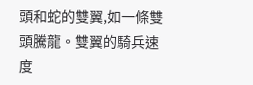頭和蛇的雙翼,如一條雙頭騰龍。雙翼的騎兵速度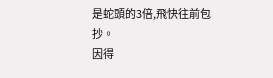是蛇頭的3倍,飛快往前包抄。
因得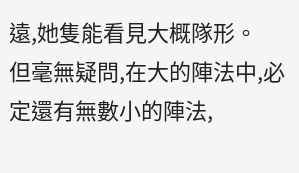遠,她隻能看見大概隊形。
但毫無疑問,在大的陣法中,必定還有無數小的陣法,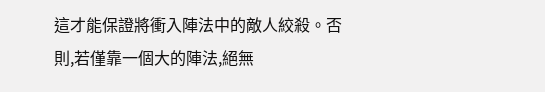這才能保證將衝入陣法中的敵人絞殺。否則,若僅靠一個大的陣法,絕無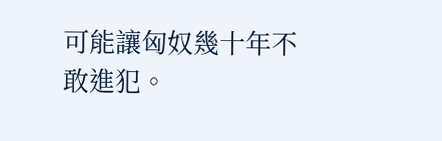可能讓匈奴幾十年不敢進犯。